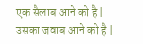एक सैलाब आने को है |
उसका जवाब आने को है |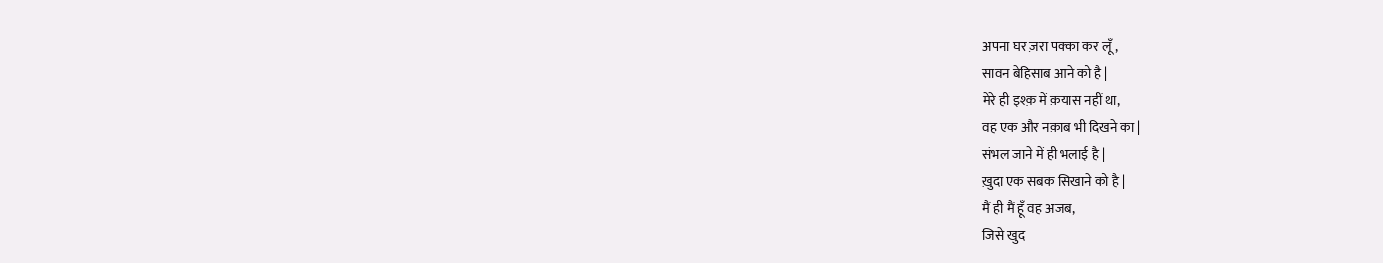अपना घर ज़रा पक्का कर लूँ,
सावन बेहिसाब आने को है |
मेरे ही इश्क़ में क़यास नहीं था,
वह एक और नक़ाब भी दिखने का |
संभल जाने में ही भलाई है |
ख़ुदा एक सबक सिखाने को है |
मैं ही मैं हूँ वह अजब,
जिसे खुद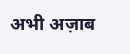अभी अज़ाब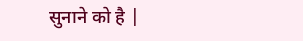सुनाने को है |